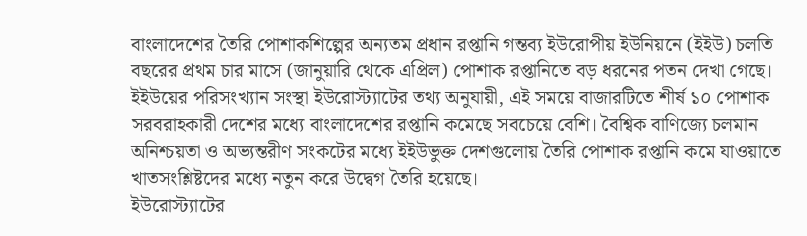বাংলাদেশের তৈরি পোশাকশিল্পের অন্যতম প্রধান রপ্তানি গন্তব্য ইউরোপীয় ইউনিয়নে (ইইউ) চলতি বছরের প্রথম চার মাসে (জানুয়ারি থেকে এপ্রিল) পোশাক রপ্তানিতে বড় ধরনের পতন দেখা গেছে। ইইউয়ের পরিসংখ্যান সংস্থা ইউরোস্ট্যাটের তথ্য অনুযায়ী, এই সময়ে বাজারটিতে শীর্ষ ১০ পোশাক সরবরাহকারী দেশের মধ্যে বাংলাদেশের রপ্তানি কমেছে সবচেয়ে বেশি। বৈশ্বিক বাণিজ্যে চলমান অনিশ্চয়তা ও অভ্যন্তরীণ সংকটের মধ্যে ইইউভুক্ত দেশগুলোয় তৈরি পোশাক রপ্তানি কমে যাওয়াতে খাতসংশ্লিষ্টদের মধ্যে নতুন করে উদ্বেগ তৈরি হয়েছে।
ইউরোস্ট্যাটের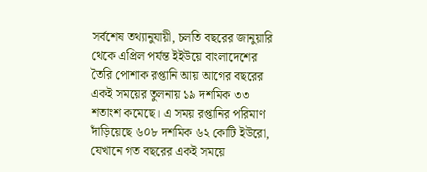সর্বশেষ তথ্যানুযায়ী, চলতি বছরের জানুয়ারি থেকে এপ্রিল পর্যন্ত ইইউয়ে বাংলাদেশের তৈরি পোশাক রপ্তানি আয় আগের বছরের একই সময়ের তুলনায় ১৯ দশমিক ৩৩ শতাংশ কমেছে। এ সময় রপ্তানির পরিমাণ দাঁড়িয়েছে ৬০৮ দশমিক ৬২ কোটি ইউরো, যেখানে গত বছরের একই সময়ে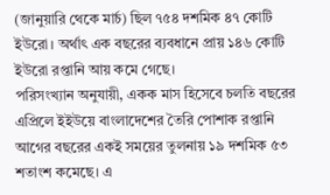(জানুয়ারি থেকে মার্চ) ছিল ৭৫৪ দশমিক ৪৭ কোটি ইউরো। অর্থাৎ এক বছরের ব্যবধানে প্রায় ১৪৬ কোটি ইউরো রপ্তানি আয় কমে গেছে।
পরিসংখ্যান অনুযায়ী, একক মাস হিসেবে চলতি বছরের এপ্রিলে ইইউয়ে বাংলাদেশের তৈরি পোশাক রপ্তানি আগের বছরের একই সময়ের তুলনায় ১৯ দশমিক ৫৩ শতাংশ কমেছে। এ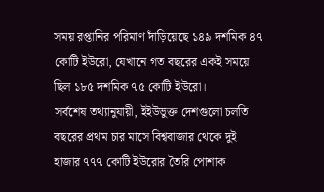সময় রপ্তানির পরিমাণ দাঁড়িয়েছে ১৪৯ দশমিক ৪৭ কোটি ইউরো, যেখানে গত বছরের একই সময়ে ছিল ১৮৫ দশমিক ৭৫ কোটি ইউরো।
সর্বশেষ তথ্যানুযায়ী, ইইউভুক্ত দেশগুলো চলতি বছরের প্রথম চার মাসে বিশ্ববাজার থেকে দুই হাজার ৭৭৭ কোটি ইউরোর তৈরি পোশাক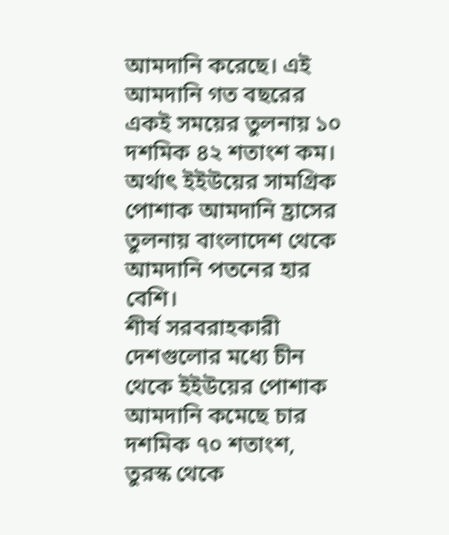আমদানি করেছে। এই আমদানি গত বছরের একই সময়ের তুলনায় ১০ দশমিক ৪২ শতাংশ কম। অর্থাৎ ইইউয়ের সামগ্রিক পোশাক আমদানি হ্রাসের তুলনায় বাংলাদেশ থেকে আমদানি পতনের হার বেশি।
শীর্ষ সরবরাহকারী দেশগুলোর মধ্যে চীন থেকে ইইউয়ের পোশাক আমদানি কমেছে চার দশমিক ৭০ শতাংশ, তুরস্ক থেকে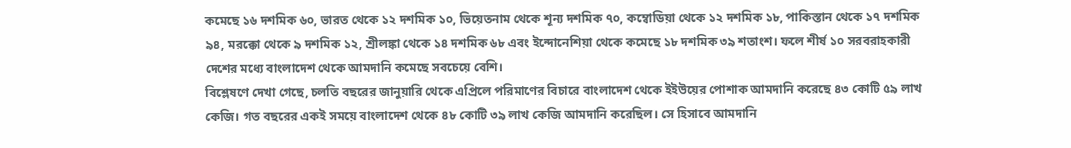কমেছে ১৬ দশমিক ৬০, ভারত থেকে ১২ দশমিক ১০, ভিয়েতনাম থেকে শূন্য দশমিক ৭০, কম্বোডিয়া থেকে ১২ দশমিক ১৮, পাকিস্তান থেকে ১৭ দশমিক ৯৪, মরক্কো থেকে ৯ দশমিক ১২, শ্রীলঙ্কা থেকে ১৪ দশমিক ৬৮ এবং ইন্দোনেশিয়া থেকে কমেছে ১৮ দশমিক ৩৯ শতাংশ। ফলে শীর্ষ ১০ সরবরাহকারী দেশের মধ্যে বাংলাদেশ থেকে আমদানি কমেছে সবচেয়ে বেশি।
বিশ্লেষণে দেখা গেছে, চলতি বছরের জানুয়ারি থেকে এপ্রিলে পরিমাণের বিচারে বাংলাদেশ থেকে ইইউয়ের পোশাক আমদানি করেছে ৪৩ কোটি ৫৯ লাখ কেজি। গত বছরের একই সময়ে বাংলাদেশ থেকে ৪৮ কোটি ৩৯ লাখ কেজি আমদানি করেছিল। সে হিসাবে আমদানি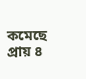কমেছে প্রায় ৪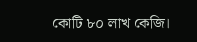কোটি ৮০ লাখ কেজি।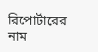রিপোর্টারের নাম